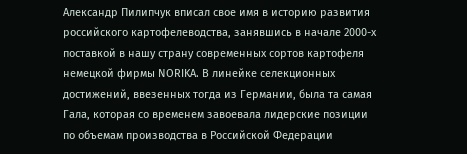Александр Пилипчук вписал свое имя в историю развития российского картофелеводства, занявшись в начале 2000-х поставкой в нашу страну современных сортов картофеля немецкой фирмы NORIKA. В линейке селекционных достижений, ввезенных тогда из Германии, была та самая Гала, которая со временем завоевала лидерские позиции по объемам производства в Российской Федерации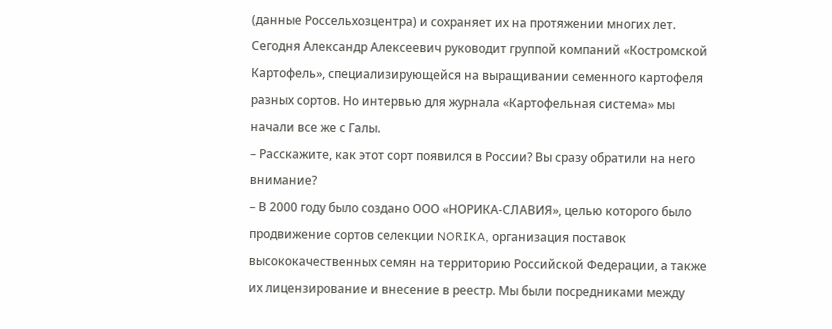(данные Россельхозцентра) и сохраняет их на протяжении многих лет.
Сегодня Александр Алексеевич руководит группой компаний «Костромской Картофель», специализирующейся на выращивании семенного картофеля разных сортов. Но интервью для журнала «Картофельная система» мы начали все же с Галы.
– Расскажите, как этот сорт появился в России? Вы сразу обратили на него внимание?
– В 2000 году было создано ООО «НОРИКА-СЛАВИЯ», целью которого было продвижение сортов селекции NORIKA, организация поставок высококачественных семян на территорию Российской Федерации, а также их лицензирование и внесение в реестр. Мы были посредниками между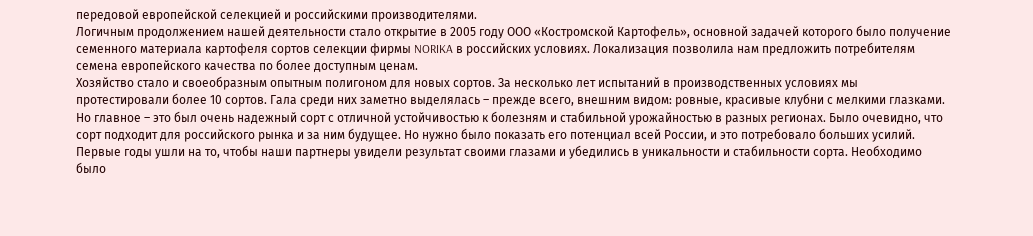передовой европейской селекцией и российскими производителями.
Логичным продолжением нашей деятельности стало открытие в 2005 году ООО «Костромской Картофель», основной задачей которого было получение семенного материала картофеля сортов селекции фирмы NORIKA в российских условиях. Локализация позволила нам предложить потребителям семена европейского качества по более доступным ценам.
Хозяйство стало и своеобразным опытным полигоном для новых сортов. За несколько лет испытаний в производственных условиях мы протестировали более 10 сортов. Гала среди них заметно выделялась – прежде всего, внешним видом: ровные, красивые клубни с мелкими глазками. Но главное – это был очень надежный сорт с отличной устойчивостью к болезням и стабильной урожайностью в разных регионах. Было очевидно, что сорт подходит для российского рынка и за ним будущее. Но нужно было показать его потенциал всей России, и это потребовало больших усилий.
Первые годы ушли на то, чтобы наши партнеры увидели результат своими глазами и убедились в уникальности и стабильности сорта. Необходимо было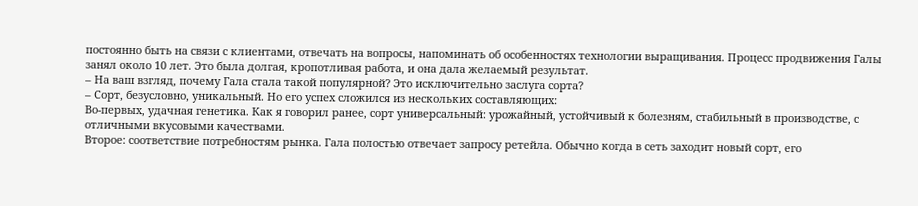постоянно быть на связи с клиентами, отвечать на вопросы, напоминать об особенностях технологии выращивания. Процесс продвижения Галы занял около 10 лет. Это была долгая, кропотливая работа, и она дала желаемый результат.
– На ваш взгляд, почему Гала стала такой популярной? Это исключительно заслуга сорта?
– Сорт, безусловно, уникальный. Но его успех сложился из нескольких составляющих:
Во-первых, удачная генетика. Как я говорил ранее, сорт универсальный: урожайный, устойчивый к болезням, стабильный в производстве, с отличными вкусовыми качествами.
Второе: соответствие потребностям рынка. Гала полостью отвечает запросу ретейла. Обычно когда в сеть заходит новый сорт, его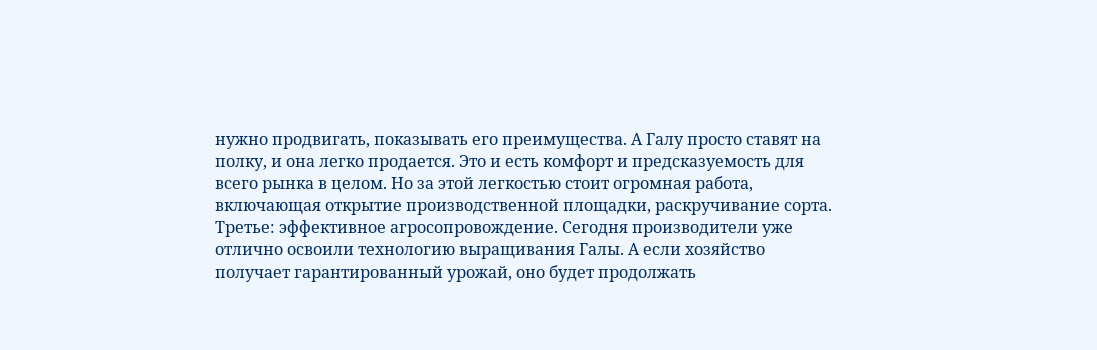нужно продвигать, показывать его преимущества. А Галу просто ставят на полку, и она легко продается. Это и есть комфорт и предсказуемость для всего рынка в целом. Но за этой легкостью стоит огромная работа, включающая открытие производственной площадки, раскручивание сорта.
Третье: эффективное агросопровождение. Сегодня производители уже отлично освоили технологию выращивания Галы. А если хозяйство получает гарантированный урожай, оно будет продолжать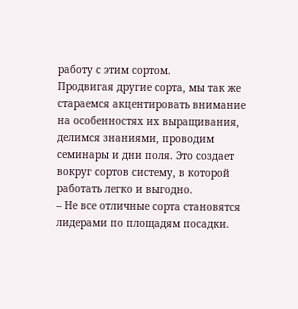работу с этим сортом.
Продвигая другие сорта, мы так же стараемся акцентировать внимание на особенностях их выращивания, делимся знаниями, проводим семинары и дни поля. Это создает вокруг сортов систему, в которой работать легко и выгодно.
– Не все отличные сорта становятся лидерами по площадям посадки.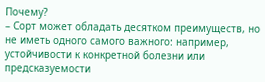Почему?
– Сорт может обладать десятком преимуществ, но не иметь одного самого важного: например, устойчивости к конкретной болезни или предсказуемости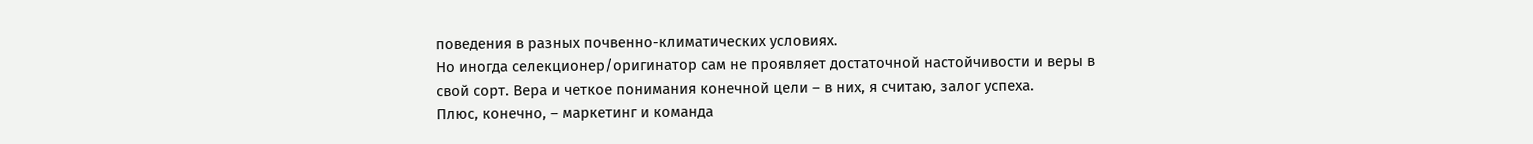поведения в разных почвенно-климатических условиях.
Но иногда селекционер/оригинатор сам не проявляет достаточной настойчивости и веры в свой сорт. Вера и четкое понимания конечной цели – в них, я считаю, залог успеха.
Плюс, конечно, – маркетинг и команда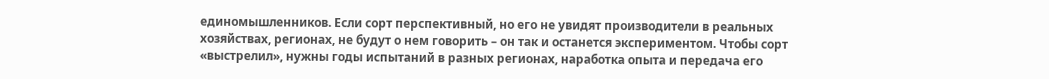единомышленников. Если сорт перспективный, но его не увидят производители в реальных хозяйствах, регионах, не будут о нем говорить – он так и останется экспериментом. Чтобы сорт «выстрелил», нужны годы испытаний в разных регионах, наработка опыта и передача его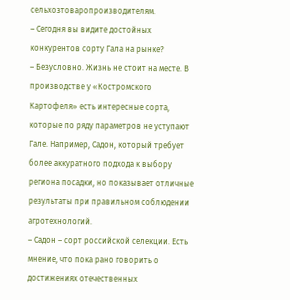сельхозтоваропроизводителям.
– Сегодня вы видите достойных конкурентов сорту Гала на рынке?
– Безусловно. Жизнь не стоит на месте. В производстве у «Костромского Картофеля» есть интересные сорта, которые по ряду параметров не уступают Гале. Например, Садон, который требует более аккуратного подхода к выбору региона посадки, но показывает отличные результаты при правильном соблюдении агротехнологий.
– Садон – сорт российской селекции. Есть мнение, что пока рано говорить о достижениях отечественных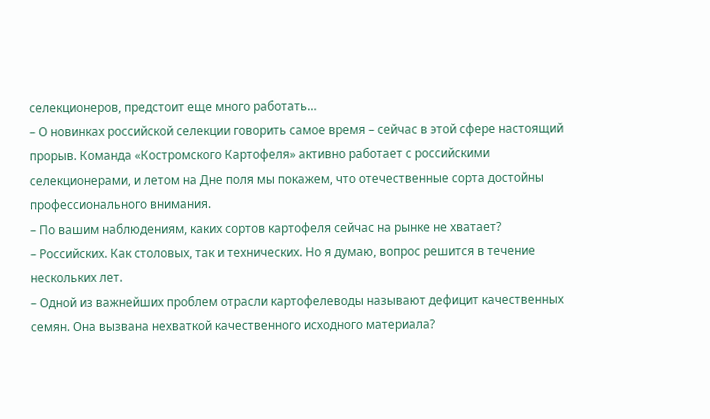селекционеров, предстоит еще много работать…
– О новинках российской селекции говорить самое время – сейчас в этой сфере настоящий прорыв. Команда «Костромского Картофеля» активно работает с российскими селекционерами, и летом на Дне поля мы покажем, что отечественные сорта достойны профессионального внимания.
– По вашим наблюдениям, каких сортов картофеля сейчас на рынке не хватает?
– Российских. Как столовых, так и технических. Но я думаю, вопрос решится в течение нескольких лет.
– Одной из важнейших проблем отрасли картофелеводы называют дефицит качественных семян. Она вызвана нехваткой качественного исходного материала?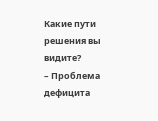Какие пути решения вы видите?
– Проблема дефицита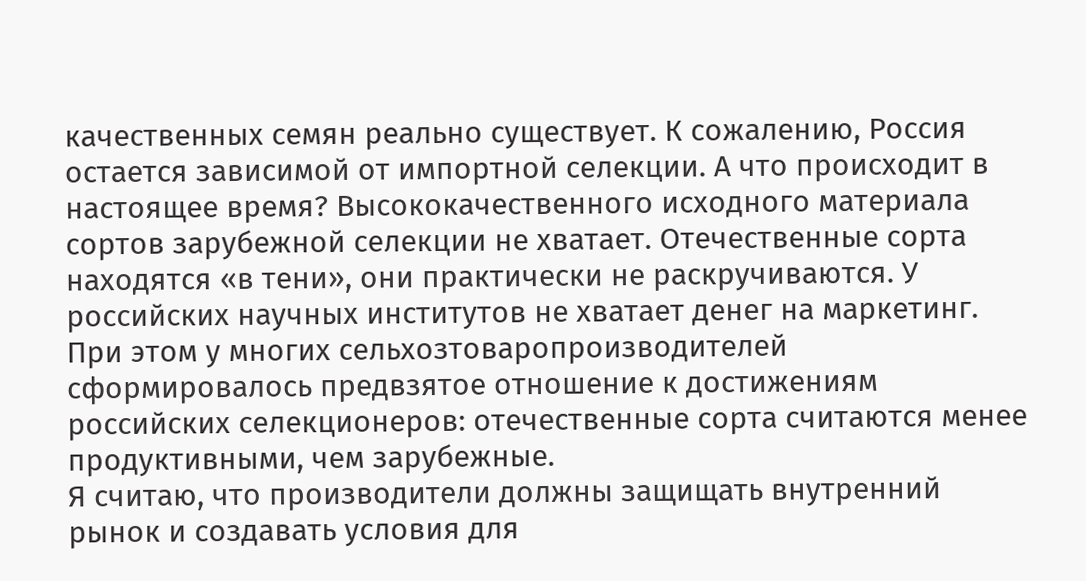качественных семян реально существует. К сожалению, Россия остается зависимой от импортной селекции. А что происходит в настоящее время? Высококачественного исходного материала сортов зарубежной селекции не хватает. Отечественные сорта находятся «в тени», они практически не раскручиваются. У российских научных институтов не хватает денег на маркетинг. При этом у многих сельхозтоваропроизводителей сформировалось предвзятое отношение к достижениям российских селекционеров: отечественные сорта считаются менее продуктивными, чем зарубежные.
Я считаю, что производители должны защищать внутренний рынок и создавать условия для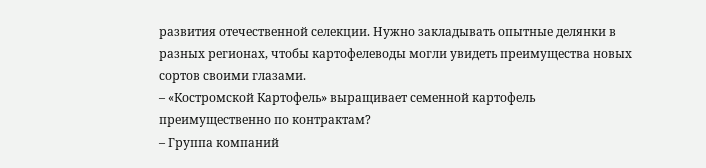развития отечественной селекции. Нужно закладывать опытные делянки в разных регионах, чтобы картофелеводы могли увидеть преимущества новых сортов своими глазами.
– «Костромской Картофель» выращивает семенной картофель преимущественно по контрактам?
– Группа компаний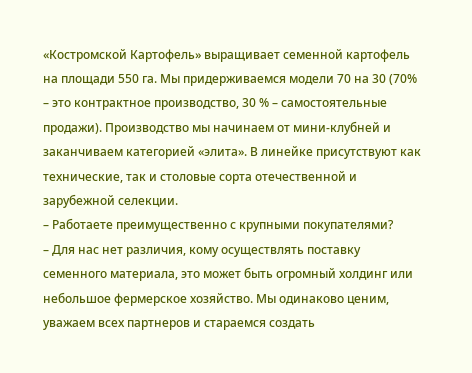«Костромской Картофель» выращивает семенной картофель на площади 550 га. Мы придерживаемся модели 70 на 30 (70% – это контрактное производство, 30 % – самостоятельные продажи). Производство мы начинаем от мини-клубней и заканчиваем категорией «элита». В линейке присутствуют как технические, так и столовые сорта отечественной и зарубежной селекции.
– Работаете преимущественно с крупными покупателями?
– Для нас нет различия, кому осуществлять поставку семенного материала, это может быть огромный холдинг или небольшое фермерское хозяйство. Мы одинаково ценим, уважаем всех партнеров и стараемся создать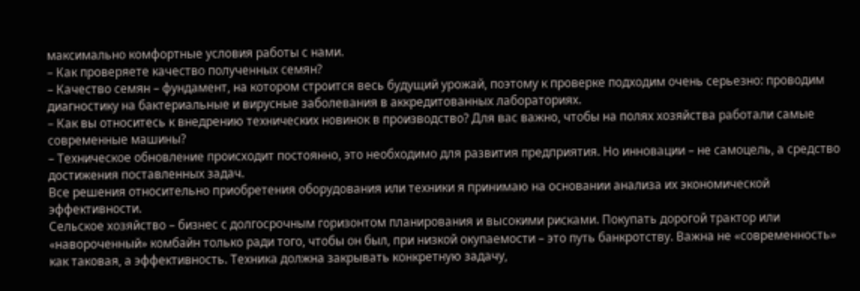максимально комфортные условия работы с нами.
– Как проверяете качество полученных семян?
– Качество семян – фундамент, на котором строится весь будущий урожай, поэтому к проверке подходим очень серьезно: проводим диагностику на бактериальные и вирусные заболевания в аккредитованных лабораториях.
– Как вы относитесь к внедрению технических новинок в производство? Для вас важно, чтобы на полях хозяйства работали самые современные машины?
– Техническое обновление происходит постоянно, это необходимо для развития предприятия. Но инновации – не самоцель, а средство достижения поставленных задач.
Все решения относительно приобретения оборудования или техники я принимаю на основании анализа их экономической эффективности.
Сельское хозяйство – бизнес с долгосрочным горизонтом планирования и высокими рисками. Покупать дорогой трактор или «навороченный» комбайн только ради того, чтобы он был, при низкой окупаемости – это путь банкротству. Важна не «современность» как таковая, а эффективность. Техника должна закрывать конкретную задачу,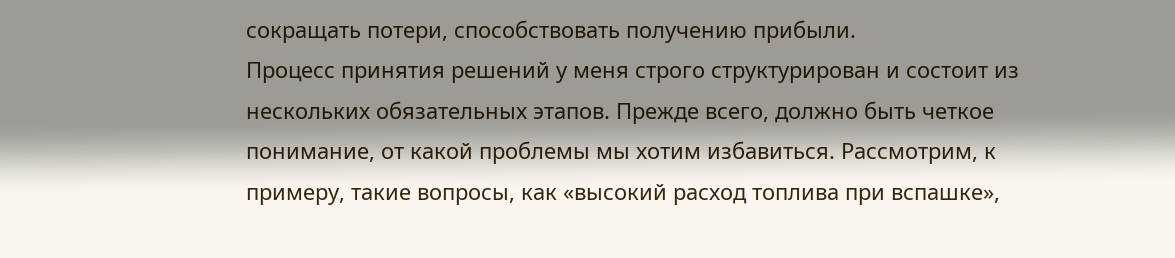сокращать потери, способствовать получению прибыли.
Процесс принятия решений у меня строго структурирован и состоит из нескольких обязательных этапов. Прежде всего, должно быть четкое понимание, от какой проблемы мы хотим избавиться. Рассмотрим, к примеру, такие вопросы, как «высокий расход топлива при вспашке»,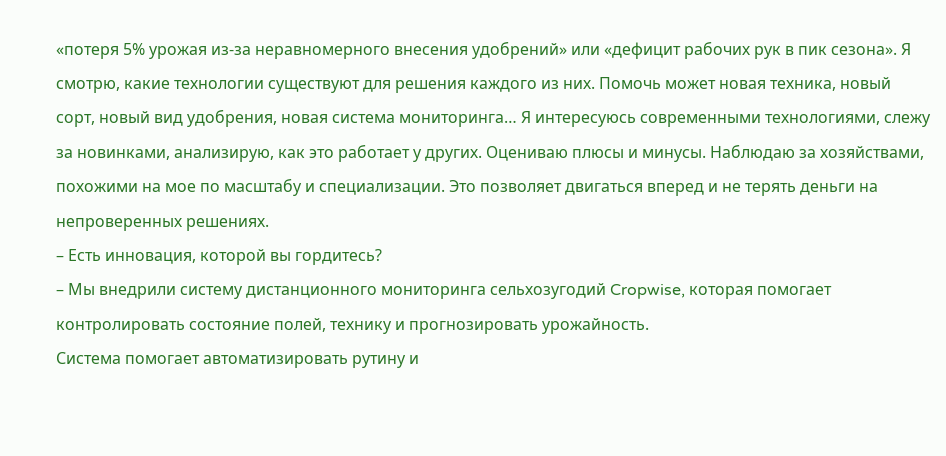«потеря 5% урожая из-за неравномерного внесения удобрений» или «дефицит рабочих рук в пик сезона». Я смотрю, какие технологии существуют для решения каждого из них. Помочь может новая техника, новый сорт, новый вид удобрения, новая система мониторинга… Я интересуюсь современными технологиями, слежу за новинками, анализирую, как это работает у других. Оцениваю плюсы и минусы. Наблюдаю за хозяйствами, похожими на мое по масштабу и специализации. Это позволяет двигаться вперед и не терять деньги на непроверенных решениях.
– Есть инновация, которой вы гордитесь?
– Мы внедрили систему дистанционного мониторинга сельхозугодий Cropwise, которая помогает контролировать состояние полей, технику и прогнозировать урожайность.
Система помогает автоматизировать рутину и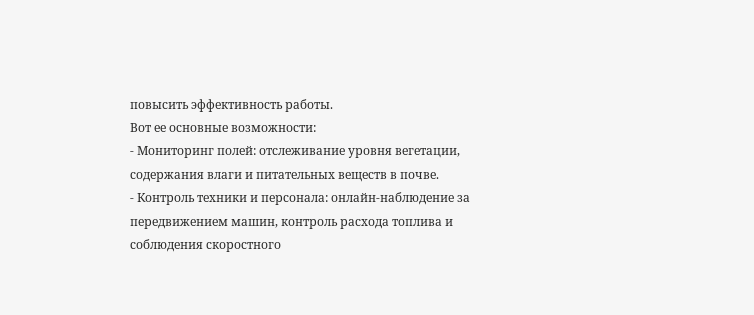повысить эффективность работы.
Вот ее основные возможности:
- Мониторинг полей: отслеживание уровня вегетации, содержания влаги и питательных веществ в почве.
- Контроль техники и персонала: онлайн-наблюдение за передвижением машин, контроль расхода топлива и соблюдения скоростного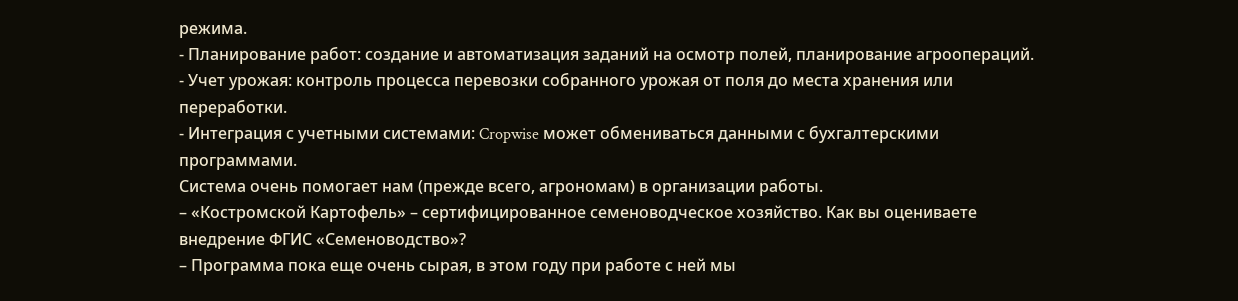режима.
- Планирование работ: создание и автоматизация заданий на осмотр полей, планирование агроопераций.
- Учет урожая: контроль процесса перевозки собранного урожая от поля до места хранения или переработки.
- Интеграция с учетными системами: Cropwise может обмениваться данными с бухгалтерскими программами.
Система очень помогает нам (прежде всего, агрономам) в организации работы.
– «Костромской Картофель» – сертифицированное семеноводческое хозяйство. Как вы оцениваете внедрение ФГИС «Семеноводство»?
– Программа пока еще очень сырая, в этом году при работе с ней мы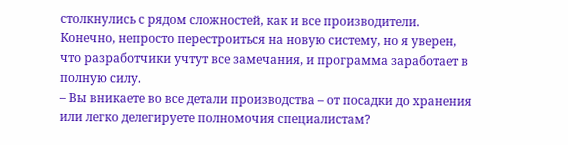столкнулись с рядом сложностей, как и все производители. Конечно, непросто перестроиться на новую систему, но я уверен, что разработчики учтут все замечания, и программа заработает в полную силу.
– Вы вникаете во все детали производства – от посадки до хранения или легко делегируете полномочия специалистам?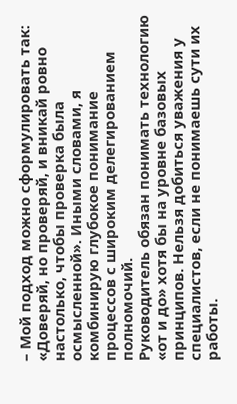– Мой подход можно сформулировать так: «Доверяй, но проверяй, и вникай ровно настолько, чтобы проверка была осмысленной». Иными словами, я комбинирую глубокое понимание процессов с широким делегированием полномочий.
Руководитель обязан понимать технологию «от и до» хотя бы на уровне базовых принципов. Нельзя добиться уважения у специалистов, если не понимаешь сути их работы.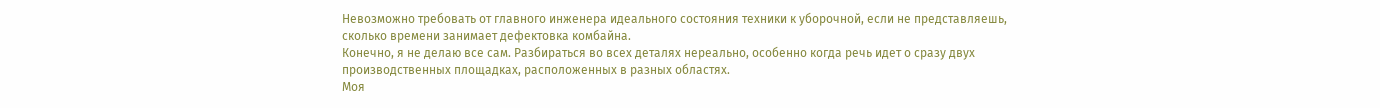Невозможно требовать от главного инженера идеального состояния техники к уборочной, если не представляешь, сколько времени занимает дефектовка комбайна.
Конечно, я не делаю все сам. Разбираться во всех деталях нереально, особенно когда речь идет о сразу двух производственных площадках, расположенных в разных областях.
Моя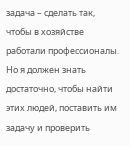задача – сделать так, чтобы в хозяйстве работали профессионалы. Но я должен знать достаточно, чтобы найти этих людей, поставить им задачу и проверить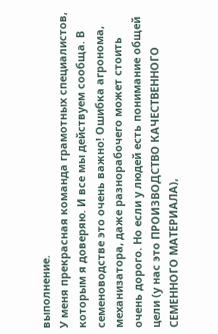выполнение.
У меня прекрасная команда грамотных специалистов, которым я доверяю. И все мы действуем сообща. В семеноводстве это очень важно! Ошибка агронома, механизатора, даже разнорабочего может стоить очень дорого. Но если у людей есть понимание общей цели (у нас это ПРОИЗВОДСТВО КАЧЕСТВЕННОГО СЕМЕННОГО МАТЕРИАЛА),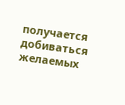получается добиваться желаемых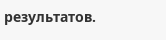результатов.